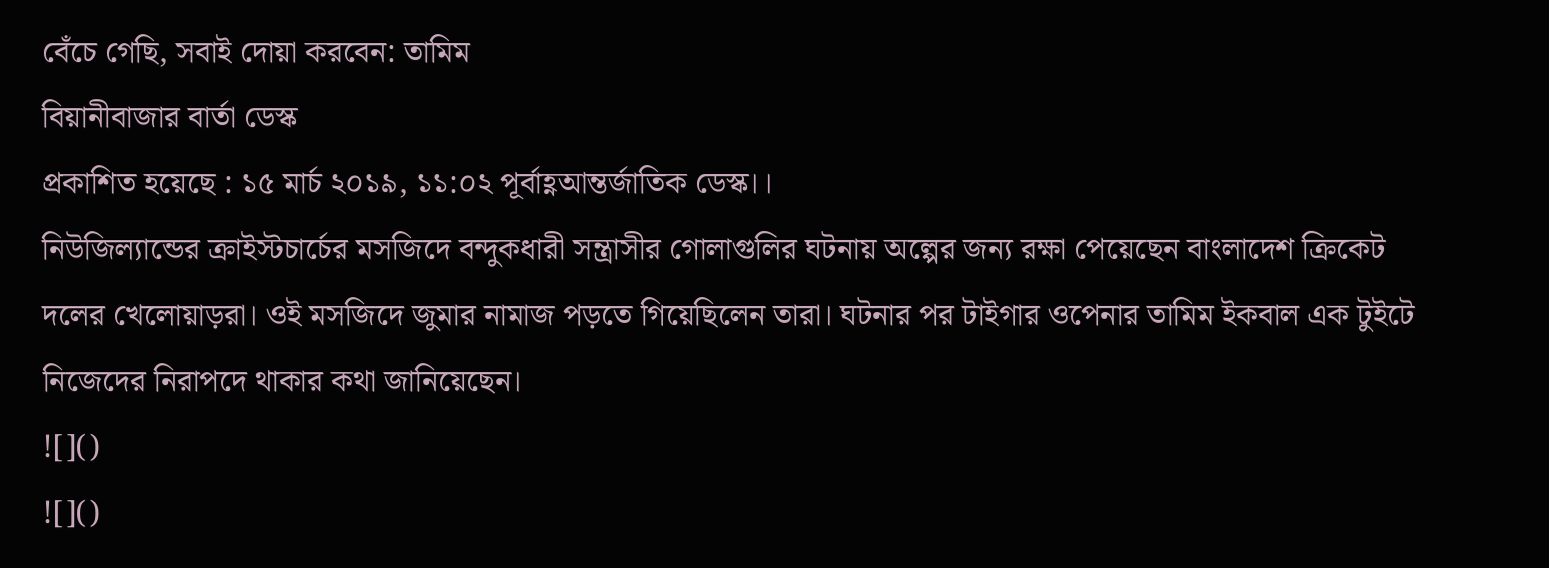বেঁচে গেছি, সবাই দোয়া করবেন: তামিম
বিয়ানীবাজার বার্তা ডেস্ক
প্রকাশিত হয়েছে : ১৫ মার্চ ২০১৯, ১১:০২ পূর্বাহ্ণআন্তর্জাতিক ডেস্ক।।
নিউজিল্যান্ডের ক্রাইস্টচার্চের মসজিদে বন্দুকধারী সন্ত্রাসীর গোলাগুলির ঘটনায় অল্পের জন্য রক্ষা পেয়েছেন বাংলাদেশ ক্রিকেট দলের খেলোয়াড়রা। ওই মসজিদে জুমার নামাজ পড়তে গিয়েছিলেন তারা। ঘটনার পর টাইগার ওপেনার তামিম ইকবাল এক টুইটে নিজেদের নিরাপদে থাকার কথা জানিয়েছেন।
![]()
![]()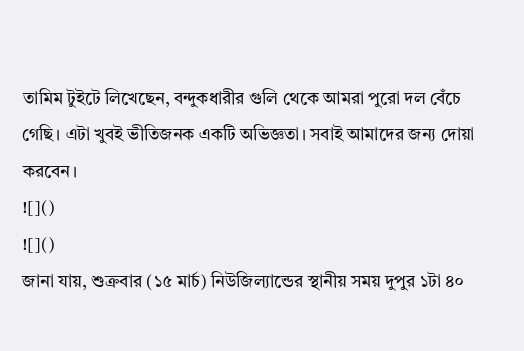তামিম টুইটে লিখেছেন, বন্দুকধারীর গুলি থেকে আমরা পুরো দল বেঁচে গেছি। এটা খুবই ভীতিজনক একটি অভিজ্ঞতা। সবাই আমাদের জন্য দোয়া করবেন।
![]()
![]()
জানা যায়, শুক্রবার (১৫ মার্চ) নিউজিল্যান্ডের স্থানীয় সময় দুপুর ১টা ৪০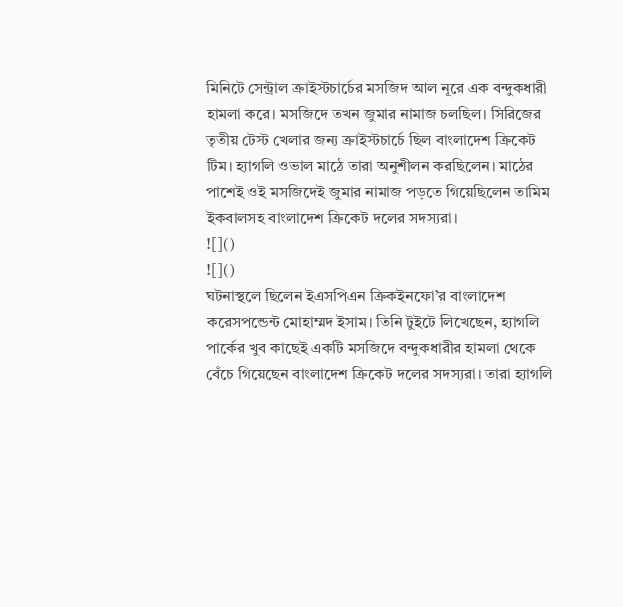মিনিটে সেন্ট্রাল ক্রাইস্টচার্চের মসজিদ আল নূরে এক বন্দুকধারী হামলা করে। মসজিদে তখন জুমার নামাজ চলছিল। সিরিজের তৃতীয় টেস্ট খেলার জন্য ক্রাইস্টচার্চে ছিল বাংলাদেশ ক্রিকেট টিম। হ্যাগলি ওভাল মাঠে তারা অনুশীলন করছিলেন। মাঠের পাশেই ওই মসজিদেই জুমার নামাজ পড়তে গিয়েছিলেন তামিম ইকবালসহ বাংলাদেশ ক্রিকেট দলের সদস্যরা।
![]()
![]()
ঘটনাস্থলে ছিলেন ইএসপিএন ক্রিকইনফো’র বাংলাদেশ করেসপন্ডেন্ট মোহাম্মদ ইসাম। তিনি টুইটে লিখেছেন, হ্যাগলি পার্কের খুব কাছেই একটি মসজিদে বন্দুকধারীর হামলা থেকে বেঁচে গিয়েছেন বাংলাদেশ ক্রিকেট দলের সদস্যরা। তারা হ্যাগলি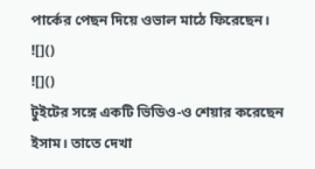পার্কের পেছন দিয়ে ওভাল মাঠে ফিরেছেন।
![]()
![]()
টুইটের সঙ্গে একটি ভিডিও-ও শেয়ার করেছেন ইসাম। তাতে দেখা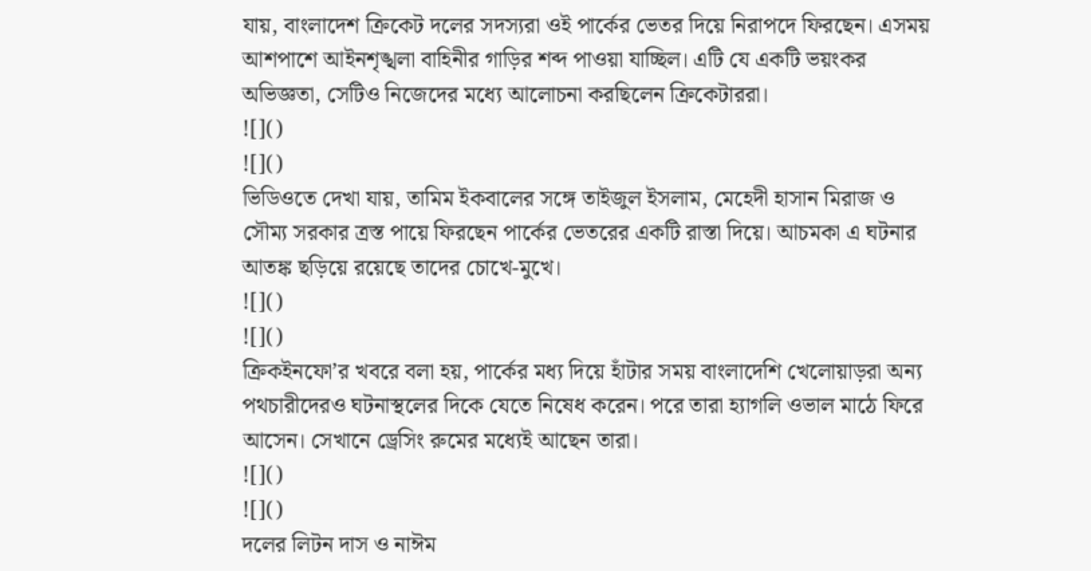যায়, বাংলাদেশ ক্রিকেট দলের সদস্যরা ওই পার্কের ভেতর দিয়ে নিরাপদে ফিরছেন। এসময় আশপাশে আইনশৃঙ্খলা বাহিনীর গাড়ির শব্দ পাওয়া যাচ্ছিল। এটি যে একটি ভয়ংকর অভিজ্ঞতা, সেটিও নিজেদের মধ্যে আলোচনা করছিলেন ক্রিকেটাররা।
![]()
![]()
ভিডিওতে দেখা যায়, তামিম ইকবালের সঙ্গে তাইজুল ইসলাম, মেহেদী হাসান মিরাজ ও সৌম্য সরকার ত্রস্ত পায়ে ফিরছেন পার্কের ভেতরের একটি রাস্তা দিয়ে। আচমকা এ ঘটনার আতঙ্ক ছড়িয়ে রয়েছে তাদের চোখে-মুখে।
![]()
![]()
ক্রিকইনফো’র খবরে বলা হয়, পার্কের মধ্য দিয়ে হাঁটার সময় বাংলাদেশি খেলোয়াড়রা অন্য পথচারীদেরও ঘটনাস্থলের দিকে যেতে নিষেধ করেন। পরে তারা হ্যাগলি ওভাল মাঠে ফিরে আসেন। সেখানে ড্রেসিং রুমের মধ্যেই আছেন তারা।
![]()
![]()
দলের লিটন দাস ও নাঈম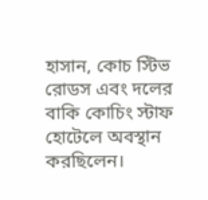হাসান, কোচ স্টিভ রোডস এবং দলের বাকি কোচিং স্টাফ হোটেলে অবস্থান করছিলেন।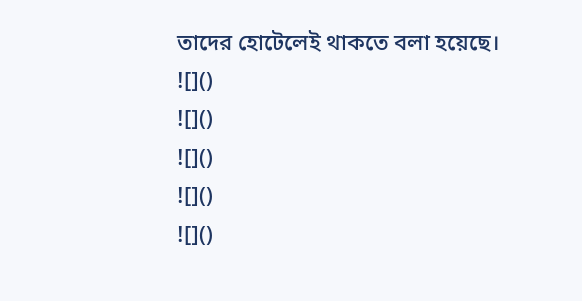তাদের হোটেলেই থাকতে বলা হয়েছে।
![]()
![]()
![]()
![]()
![]()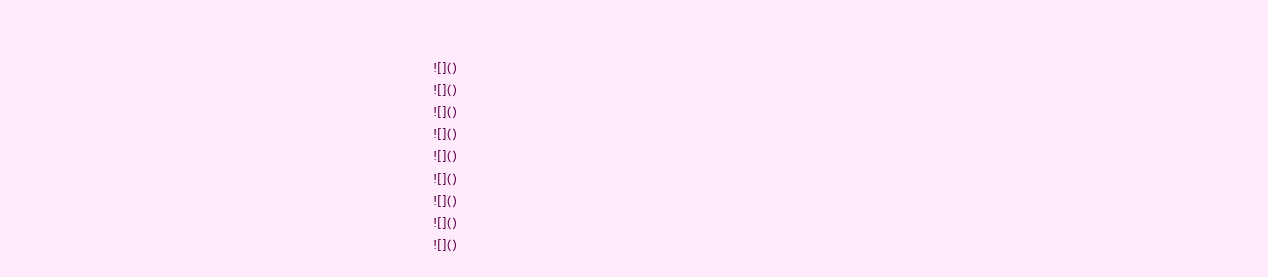![]()
![]()
![]()
![]()
![]()
![]()
![]()
![]()
![]()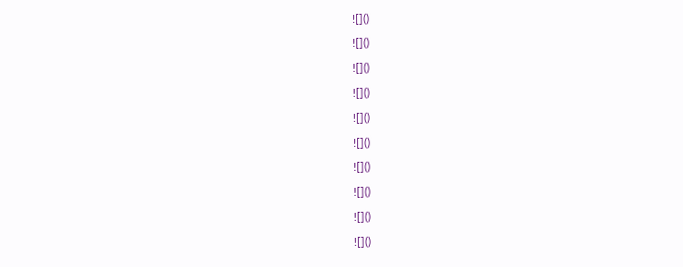![]()
![]()
![]()
![]()
![]()
![]()
![]()
![]()
![]()
![]()